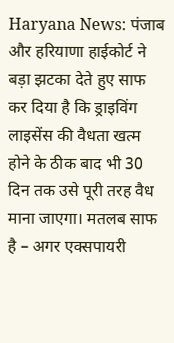Haryana News: पंजाब और हरियाणा हाईकोर्ट ने बड़ा झटका देते हुए साफ कर दिया है कि ड्राइविंग लाइसेंस की वैधता खत्म होने के ठीक बाद भी 30 दिन तक उसे पूरी तरह वैध माना जाएगा। मतलब साफ है – अगर एक्सपायरी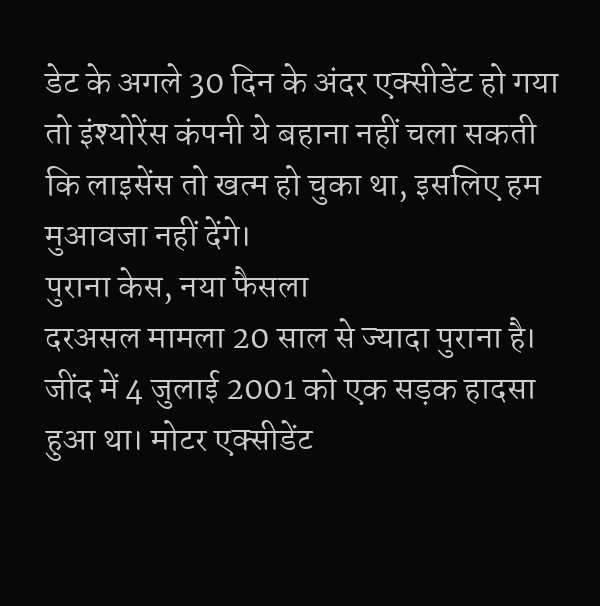डेट के अगले 30 दिन के अंदर एक्सीडेंट हो गया तो इंश्योरेंस कंपनी ये बहाना नहीं चला सकती कि लाइसेंस तो खत्म हो चुका था, इसलिए हम मुआवजा नहीं देंगे।
पुराना केस, नया फैसला
दरअसल मामला 20 साल से ज्यादा पुराना है। जींद में 4 जुलाई 2001 को एक सड़क हादसा हुआ था। मोटर एक्सीडेंट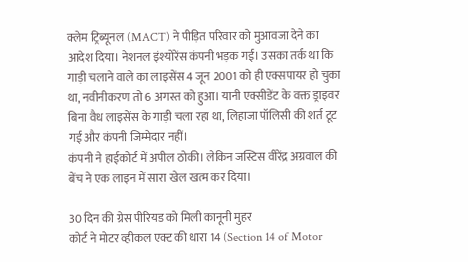क्लेम ट्रिब्यूनल (MACT) ने पीड़ित परिवार को मुआवजा देने का आदेश दिया। नेशनल इंश्योरेंस कंपनी भड़क गई। उसका तर्क था कि गाड़ी चलाने वाले का लाइसेंस 4 जून 2001 को ही एक्सपायर हो चुका था, नवीनीकरण तो 6 अगस्त को हुआ। यानी एक्सीडेंट के वक्त ड्राइवर बिना वैध लाइसेंस के गाड़ी चला रहा था, लिहाजा पॉलिसी की शर्त टूट गई और कंपनी जिम्मेदार नहीं।
कंपनी ने हाईकोर्ट में अपील ठोकी। लेकिन जस्टिस वीरेंद्र अग्रवाल की बेंच ने एक लाइन में सारा खेल खत्म कर दिया।

30 दिन की ग्रेस पीरियड को मिली कानूनी मुहर
कोर्ट ने मोटर व्हीकल एक्ट की धारा 14 (Section 14 of Motor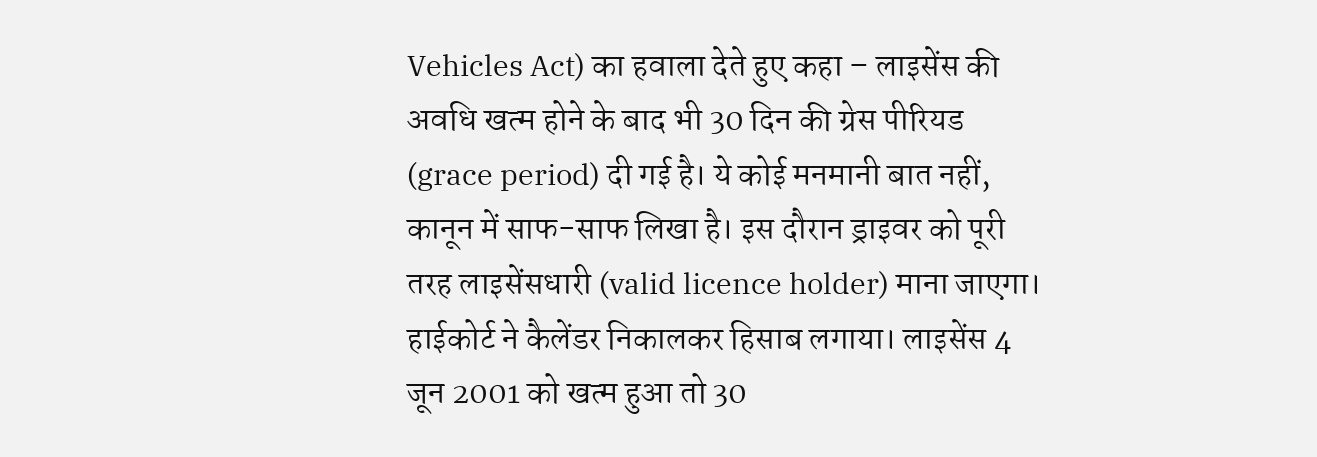Vehicles Act) का हवाला देते हुए कहा – लाइसेंस की अवधि खत्म होने के बाद भी 30 दिन की ग्रेस पीरियड (grace period) दी गई है। ये कोई मनमानी बात नहीं, कानून में साफ-साफ लिखा है। इस दौरान ड्राइवर को पूरी तरह लाइसेंसधारी (valid licence holder) माना जाएगा।
हाईकोर्ट ने कैलेंडर निकालकर हिसाब लगाया। लाइसेंस 4 जून 2001 को खत्म हुआ तो 30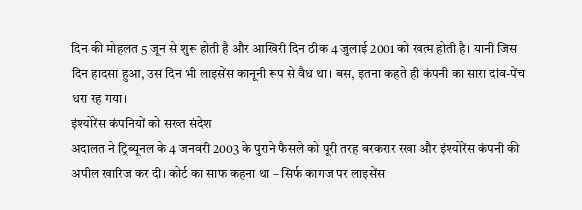दिन की मोहलत 5 जून से शुरू होती है और आखिरी दिन ठीक 4 जुलाई 2001 को खत्म होती है। यानी जिस दिन हादसा हुआ, उस दिन भी लाइसेंस कानूनी रूप से वैध था। बस, इतना कहते ही कंपनी का सारा दांव-पेंच धरा रह गया।
इंश्योरेंस कंपनियों को सख्त संदेश
अदालत ने ट्रिब्यूनल के 4 जनवरी 2003 के पुराने फैसले को पूरी तरह बरकरार रखा और इंश्योरेंस कंपनी की अपील खारिज कर दी। कोर्ट का साफ कहना था – सिर्फ कागज पर लाइसेंस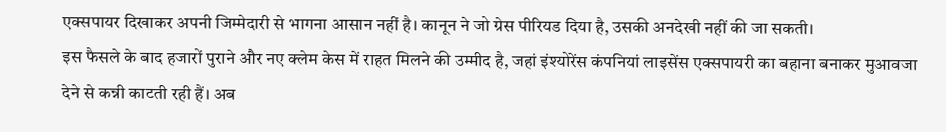एक्सपायर दिखाकर अपनी जिम्मेदारी से भागना आसान नहीं है। कानून ने जो ग्रेस पीरियड दिया है, उसकी अनदेखी नहीं की जा सकती।
इस फैसले के बाद हजारों पुराने और नए क्लेम केस में राहत मिलने की उम्मीद है, जहां इंश्योरेंस कंपनियां लाइसेंस एक्सपायरी का बहाना बनाकर मुआवजा देने से कन्नी काटती रही हैं। अब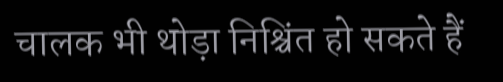चालक भी थोड़ा निश्चिंत हो सकते हैं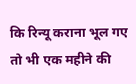कि रिन्यू कराना भूल गए तो भी एक महीने की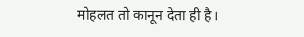मोहलत तो कानून देता ही है।